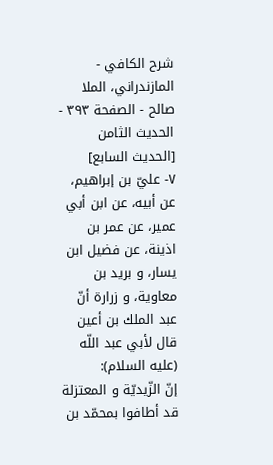شرح الكافي - المازندراني، الملا صالح - الصفحة ٣٩٣ - الحديث الثامن
[الحديث السابع]
٧- عليّ بن إبراهيم، عن أبيه، عن ابن أبي عمير، عن عمر بن اذينة، عن فضيل ابن يسار، و بريد بن معاوية، و زرارة أنّ عبد الملك بن أعين قال لأبي عبد اللّه (عليه السلام):
إنّ الزّيديّة و المعتزلة قد أطافوا بمحمّد بن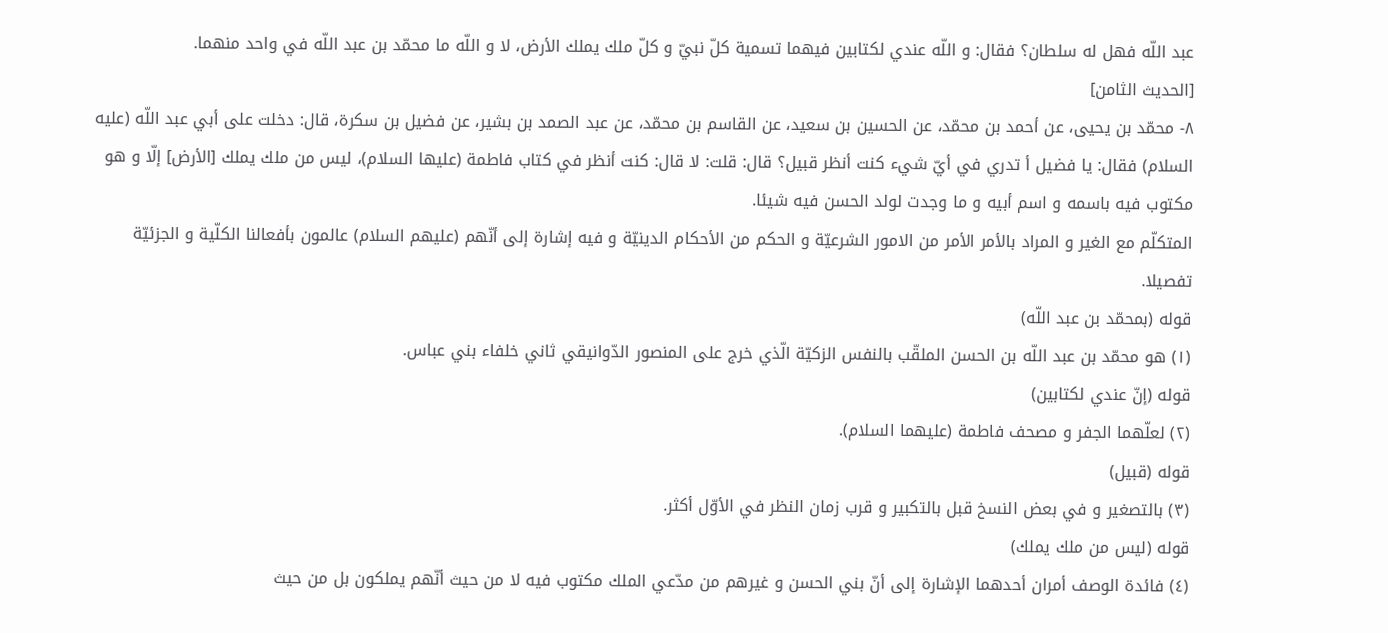عبد اللّه فهل له سلطان؟ فقال: و اللّه عندي لكتابين فيهما تسمية كلّ نبيّ و كلّ ملك يملك الأرض، لا و اللّه ما محمّد بن عبد اللّه في واحد منهما.
[الحديث الثامن]
٨- محمّد بن يحيى، عن أحمد بن محمّد، عن الحسين بن سعيد، عن القاسم بن محمّد، عن عبد الصمد بن بشير، عن فضيل بن سكرة، قال: دخلت على أبي عبد اللّه (عليه السلام) فقال: يا فضيل أ تدري في أيّ شيء كنت أنظر قبيل؟ قال: قلت: لا قال: كنت أنظر في كتاب فاطمة (عليها السلام)، ليس من ملك يملك [الأرض] إلّا و هو مكتوب فيه باسمه و اسم أبيه و ما وجدت لولد الحسن فيه شيئا.
المتكلّم مع الغير و المراد بالأمر الأمر من الامور الشرعيّة و الحكم من الأحكام الدينيّة و فيه إشارة إلى أنّهم (عليهم السلام) عالمون بأفعالنا الكلّية و الجزئيّة تفصيلا.
قوله (بمحمّد بن عبد اللّه)
(١) هو محمّد بن عبد اللّه بن الحسن الملقّب بالنفس الزكيّة الّذي خرج على المنصور الدّوانيقي ثاني خلفاء بني عباس.
قوله (إنّ عندي لكتابين)
(٢) لعلّهما الجفر و مصحف فاطمة (عليهما السلام).
قوله (قبيل)
(٣) بالتصغير و في بعض النسخ قبل بالتكبير و قرب زمان النظر في الأوّل أكثر.
قوله (ليس من ملك يملك)
(٤) فائدة الوصف أمران أحدهما الإشارة إلى أنّ بني الحسن و غيرهم من مدّعي الملك مكتوب فيه لا من حيث أنّهم يملكون بل من حيث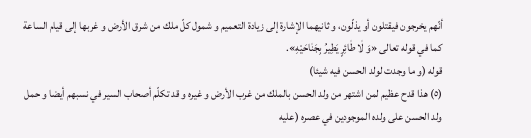أنّهم يخرجون فيقتلون أو يذلّون، و ثانيهما الإشارة إلى زيادة التعميم و شمول كلّ ملك من شرق الأرض و غربها إلى قيام الساعة كما في قوله تعالى «وَ لٰا طٰائِرٍ يَطِيرُ بِجَنٰاحَيْهِ».
قوله (و ما وجدت لولد الحسن فيه شيئا)
(٥) هذا قدح عظيم لمن اشتهر من ولد الحسن بالملك من غرب الأرض و غيره و قد تكلّم أصحاب السير في نسبهم أيضا و حمل ولد الحسن على ولده الموجودين في عصره (عليه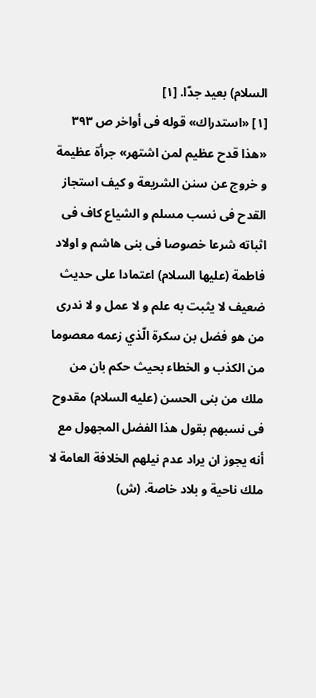السلام) بعيد جدّا. [١]
[١] «استدراك» قوله فى أواخر ص ٣٩٣ «هذا قدح عظيم لمن اشتهر» جرأة عظيمة و خروج عن سنن الشريعة و كيف استجاز القدح فى نسب مسلم و الشياع كاف فى اثباته شرعا خصوصا فى بنى هاشم و اولاد فاطمة (عليها السلام) اعتمادا على حديث ضعيف لا يثبت به علم و لا عمل و لا ندرى من هو فضل بن سكرة الّذي زعمه معصوما من الكذب و الخطاء بحيث حكم بان من ملك من بنى الحسن (عليه السلام) مقدوح فى نسبهم بقول هذا الفضل المجهول مع أنه يجوز ان يراد عدم نيلهم الخلافة العامة لا ملك ناحية و بلاد خاصة. (ش)